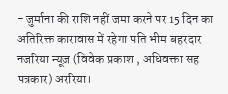- जुर्माना की राशि नहीं जमा करने पर 15 दिन का अतिरिक्त कारावास में रहेगा पति भीम बहरदार
नजरिया न्यूज़ (विवेक प्रकाश , अधिवक्ता सह पत्रकार) अररिया।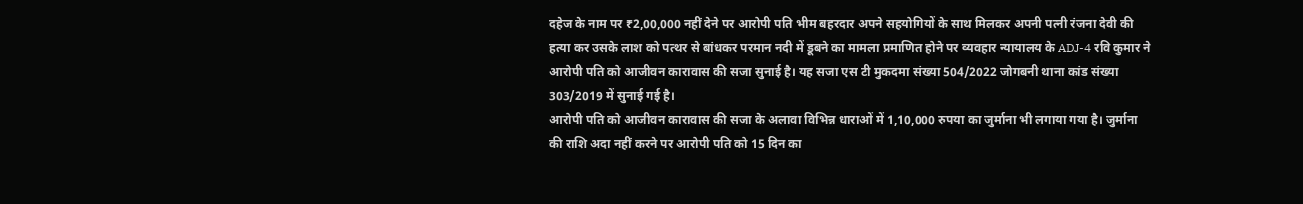दहेज के नाम पर ₹2,00,000 नहीं देने पर आरोपी पति भीम बहरदार अपने सहयोगियों के साथ मिलकर अपनी पत्नी रंजना देवी की हत्या कर उसके लाश को पत्थर से बांधकर परमान नदी में डूबने का मामला प्रमाणित होने पर व्यवहार न्यायालय के ADJ-4 रवि कुमार ने आरोपी पति को आजीवन कारावास की सजा सुनाई है। यह सजा एस टी मुकदमा संख्या 504/2022 जोगबनी थाना कांड संख्या 303/2019 में सुनाई गई है।
आरोपी पति को आजीवन कारावास की सजा के अलावा विभिन्न धाराओं में 1,10,000 रुपया का जुर्माना भी लगाया गया है। जुर्माना की राशि अदा नहीं करने पर आरोपी पति को 15 दिन का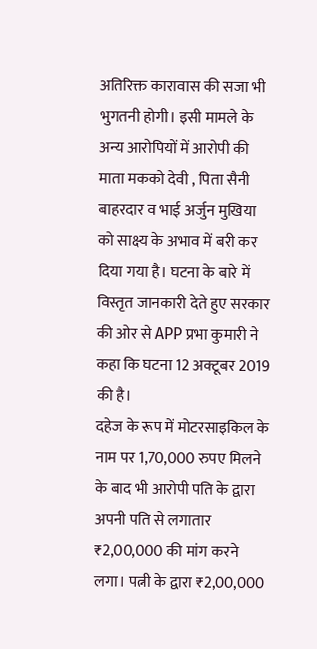अतिरिक्त कारावास की सजा भी भुगतनी होगी। इसी मामले के अन्य आरोपियों में आरोपी की माता मकको देवी , पिता सैनी बाहरदार व भाई अर्जुन मुखिया को साक्ष्य के अभाव में बरी कर दिया गया है। घटना के बारे में विस्तृत जानकारी देते हुए सरकार की ओर से APP प्रभा कुमारी ने कहा कि घटना 12 अक्टूबर 2019 की है।
दहेज के रूप में मोटरसाइकिल के नाम पर 1,70,000 रुपए मिलने के बाद भी आरोपी पति के द्वारा अपनी पति से लगातार ₹2,00,000 की मांग करने लगा। पत्नी के द्वारा ₹2,00,000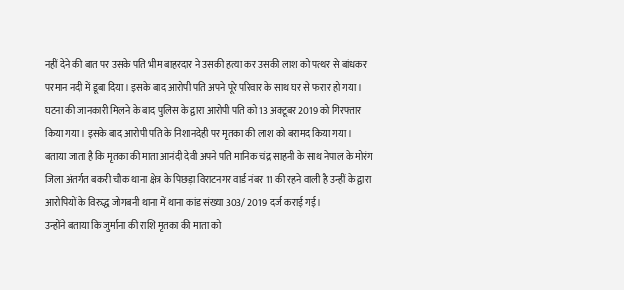नहीं देने की बात पर उसके पति भीम बाहरदार ने उसकी हत्या कर उसकी लाश को पत्थर से बांधकर परमान नदी में डूबा दिया। इसके बाद आरोपी पति अपने पूरे परिवार के साथ घर से फरार हो गया।
घटना की जानकारी मिलने के बाद पुलिस के द्वारा आरोपी पति को 13 अक्टूबर 2019 को गिरफ्तार किया गया। इसके बाद आरोपी पति के निशानदेही पर मृतका की लाश को बरामद किया गया। बताया जाता है कि मृतका की माता आनंदी देवी अपने पति मानिक चंद्र साहनी के साथ नेपाल के मोरंग जिला अंतर्गत बकरी चौक थाना क्षेत्र के पिछड़ा विराटनगर वार्ड नंबर 11 की रहने वाली है उन्हीं के द्वारा आरोपियों के विरुद्ध जोगबनी थाना में थाना कांड संख्या 303/ 2019 दर्ज कराई गई।
उन्होंने बताया कि जुर्माना की राशि मृतका की माता को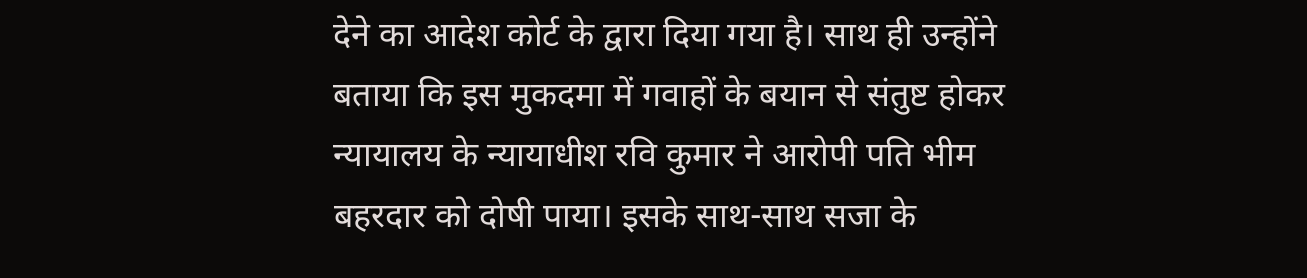देने का आदेश कोर्ट के द्वारा दिया गया है। साथ ही उन्होंने बताया कि इस मुकदमा में गवाहों के बयान से संतुष्ट होकर न्यायालय के न्यायाधीश रवि कुमार ने आरोपी पति भीम बहरदार को दोषी पाया। इसके साथ-साथ सजा के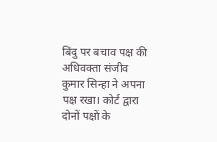बिंदु पर बचाव पक्ष की अधिवक्ता संजीव कुमार सिन्हा ने अपना पक्ष रखा। कोर्ट द्वारा दोनों पक्षों के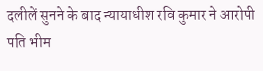दलीलें सुनने के बाद न्यायाधीश रवि कुमार ने आरोपी पति भीम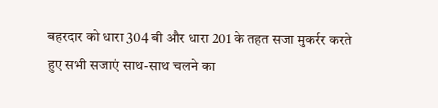बहरदार को धारा 304 बी और धारा 201 के तहत सजा मुकर्रर करते हुए सभी सजाएं साथ-साथ चलने का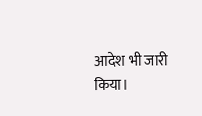आदेश भी जारी किया।